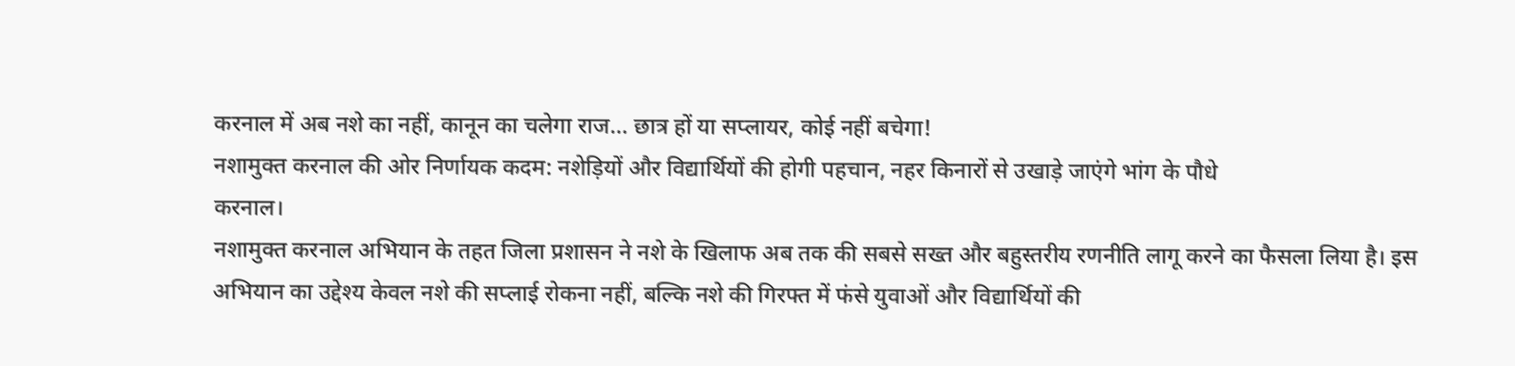करनाल में अब नशे का नहीं, कानून का चलेगा राज… छात्र हों या सप्लायर, कोई नहीं बचेगा!
नशामुक्त करनाल की ओर निर्णायक कदम: नशेड़ियों और विद्यार्थियों की होगी पहचान, नहर किनारों से उखाड़े जाएंगे भांग के पौधे
करनाल।
नशामुक्त करनाल अभियान के तहत जिला प्रशासन ने नशे के खिलाफ अब तक की सबसे सख्त और बहुस्तरीय रणनीति लागू करने का फैसला लिया है। इस अभियान का उद्देश्य केवल नशे की सप्लाई रोकना नहीं, बल्कि नशे की गिरफ्त में फंसे युवाओं और विद्यार्थियों की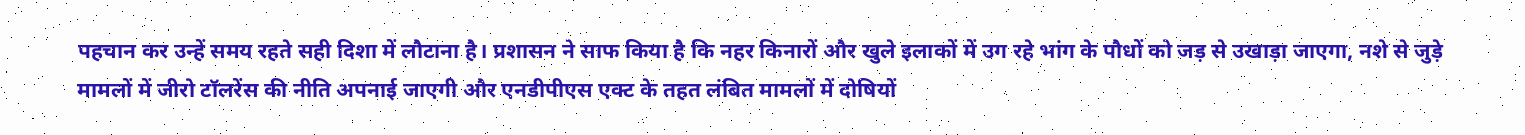पहचान कर उन्हें समय रहते सही दिशा में लौटाना है। प्रशासन ने साफ किया है कि नहर किनारों और खुले इलाकों में उग रहे भांग के पौधों को जड़ से उखाड़ा जाएगा, नशे से जुड़े मामलों में जीरो टॉलरेंस की नीति अपनाई जाएगी और एनडीपीएस एक्ट के तहत लंबित मामलों में दोषियों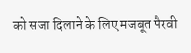को सजा दिलाने के लिए मजबूत पैरवी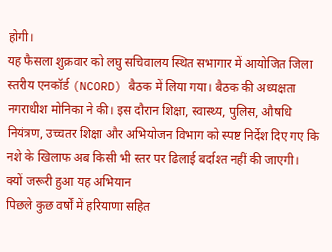होगी।
यह फैसला शुक्रवार को लघु सचिवालय स्थित सभागार में आयोजित जिला स्तरीय एनकॉर्ड (NCORD) बैठक में लिया गया। बैठक की अध्यक्षता नगराधीश मोनिका ने की। इस दौरान शिक्षा, स्वास्थ्य, पुलिस, औषधि नियंत्रण, उच्चतर शिक्षा और अभियोजन विभाग को स्पष्ट निर्देश दिए गए कि नशे के खिलाफ अब किसी भी स्तर पर ढिलाई बर्दाश्त नहीं की जाएगी।
क्यों जरूरी हुआ यह अभियान
पिछले कुछ वर्षों में हरियाणा सहित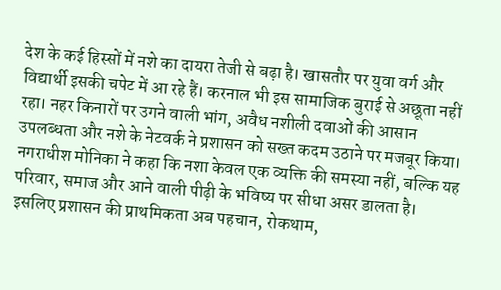देश के कई हिस्सों में नशे का दायरा तेजी से बढ़ा है। खासतौर पर युवा वर्ग और विद्यार्थी इसकी चपेट में आ रहे हैं। करनाल भी इस सामाजिक बुराई से अछूता नहीं रहा। नहर किनारों पर उगने वाली भांग, अवैध नशीली दवाओं की आसान उपलब्धता और नशे के नेटवर्क ने प्रशासन को सख्त कदम उठाने पर मजबूर किया।
नगराधीश मोनिका ने कहा कि नशा केवल एक व्यक्ति की समस्या नहीं, बल्कि यह परिवार, समाज और आने वाली पीढ़ी के भविष्य पर सीधा असर डालता है। इसलिए प्रशासन की प्राथमिकता अब पहचान, रोकथाम,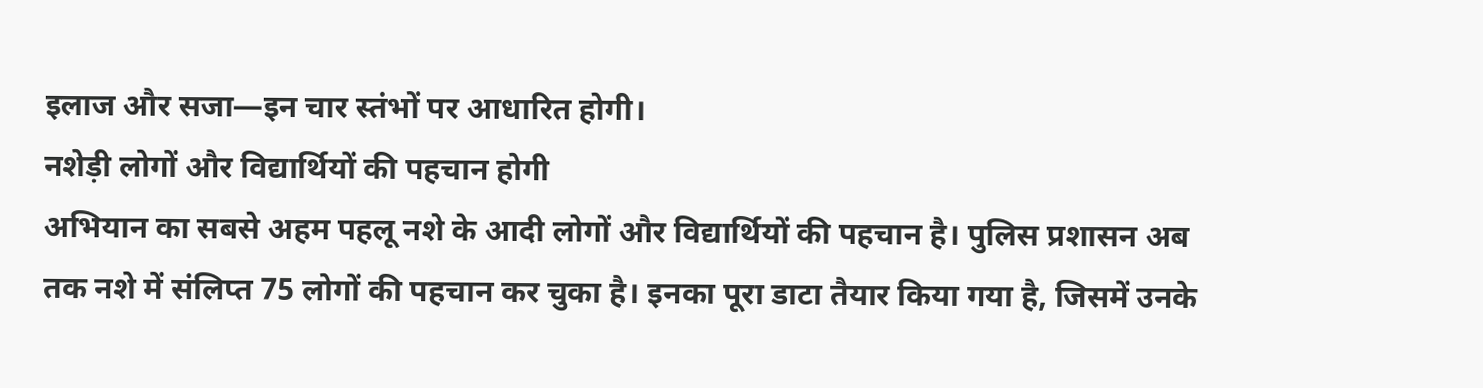इलाज और सजा—इन चार स्तंभों पर आधारित होगी।
नशेड़ी लोगों और विद्यार्थियों की पहचान होगी
अभियान का सबसे अहम पहलू नशे के आदी लोगों और विद्यार्थियों की पहचान है। पुलिस प्रशासन अब तक नशे में संलिप्त 75 लोगों की पहचान कर चुका है। इनका पूरा डाटा तैयार किया गया है, जिसमें उनके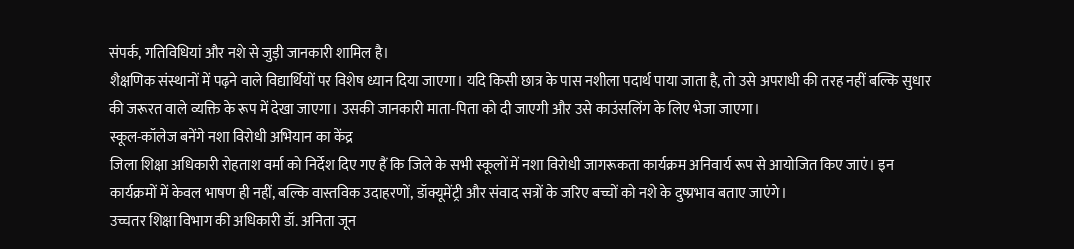संपर्क, गतिविधियां और नशे से जुड़ी जानकारी शामिल है।
शैक्षणिक संस्थानों में पढ़ने वाले विद्यार्थियों पर विशेष ध्यान दिया जाएगा। यदि किसी छात्र के पास नशीला पदार्थ पाया जाता है, तो उसे अपराधी की तरह नहीं बल्कि सुधार की जरूरत वाले व्यक्ति के रूप में देखा जाएगा। उसकी जानकारी माता-पिता को दी जाएगी और उसे काउंसलिंग के लिए भेजा जाएगा।
स्कूल-कॉलेज बनेंगे नशा विरोधी अभियान का केंद्र
जिला शिक्षा अधिकारी रोहताश वर्मा को निर्देश दिए गए हैं कि जिले के सभी स्कूलों में नशा विरोधी जागरूकता कार्यक्रम अनिवार्य रूप से आयोजित किए जाएं। इन कार्यक्रमों में केवल भाषण ही नहीं, बल्कि वास्तविक उदाहरणों, डॉक्यूमेंट्री और संवाद सत्रों के जरिए बच्चों को नशे के दुष्प्रभाव बताए जाएंगे।
उच्चतर शिक्षा विभाग की अधिकारी डॉ. अनिता जून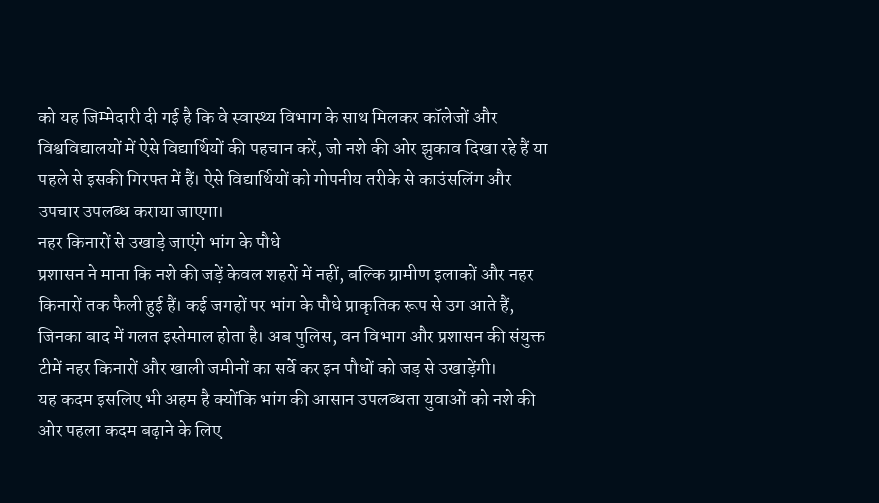को यह जिम्मेदारी दी गई है कि वे स्वास्थ्य विभाग के साथ मिलकर कॉलेजों और विश्वविद्यालयों में ऐसे विद्यार्थियों की पहचान करें, जो नशे की ओर झुकाव दिखा रहे हैं या पहले से इसकी गिरफ्त में हैं। ऐसे विद्यार्थियों को गोपनीय तरीके से काउंसलिंग और उपचार उपलब्ध कराया जाएगा।
नहर किनारों से उखाड़े जाएंगे भांग के पौधे
प्रशासन ने माना कि नशे की जड़ें केवल शहरों में नहीं, बल्कि ग्रामीण इलाकों और नहर किनारों तक फैली हुई हैं। कई जगहों पर भांग के पौधे प्राकृतिक रूप से उग आते हैं, जिनका बाद में गलत इस्तेमाल होता है। अब पुलिस, वन विभाग और प्रशासन की संयुक्त टीमें नहर किनारों और खाली जमीनों का सर्वे कर इन पौधों को जड़ से उखाड़ेंगी।
यह कदम इसलिए भी अहम है क्योंकि भांग की आसान उपलब्धता युवाओं को नशे की ओर पहला कदम बढ़ाने के लिए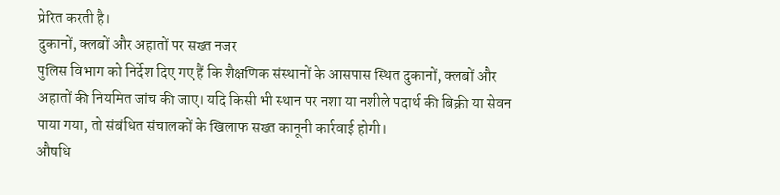प्रेरित करती है।
दुकानों, क्लबों और अहातों पर सख्त नजर
पुलिस विभाग को निर्देश दिए गए हैं कि शैक्षणिक संस्थानों के आसपास स्थित दुकानों, क्लबों और अहातों की नियमित जांच की जाए। यदि किसी भी स्थान पर नशा या नशीले पदार्थ की बिक्री या सेवन पाया गया, तो संबंधित संचालकों के खिलाफ सख्त कानूनी कार्रवाई होगी।
औषधि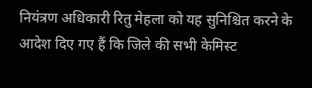नियंत्रण अधिकारी रितु मेहला को यह सुनिश्चित करने के आदेश दिए गए हैं कि जिले की सभी केमिस्ट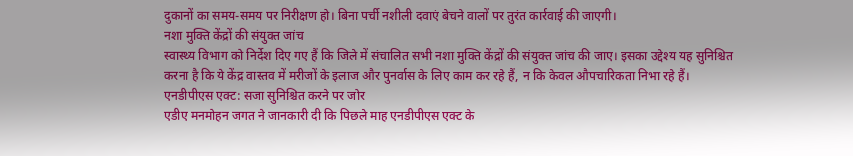दुकानों का समय-समय पर निरीक्षण हो। बिना पर्ची नशीली दवाएं बेचने वालों पर तुरंत कार्रवाई की जाएगी।
नशा मुक्ति केंद्रों की संयुक्त जांच
स्वास्थ्य विभाग को निर्देश दिए गए हैं कि जिले में संचालित सभी नशा मुक्ति केंद्रों की संयुक्त जांच की जाए। इसका उद्देश्य यह सुनिश्चित करना है कि ये केंद्र वास्तव में मरीजों के इलाज और पुनर्वास के लिए काम कर रहे हैं, न कि केवल औपचारिकता निभा रहे हैं।
एनडीपीएस एक्ट: सजा सुनिश्चित करने पर जोर
एडीए मनमोहन जगत ने जानकारी दी कि पिछले माह एनडीपीएस एक्ट के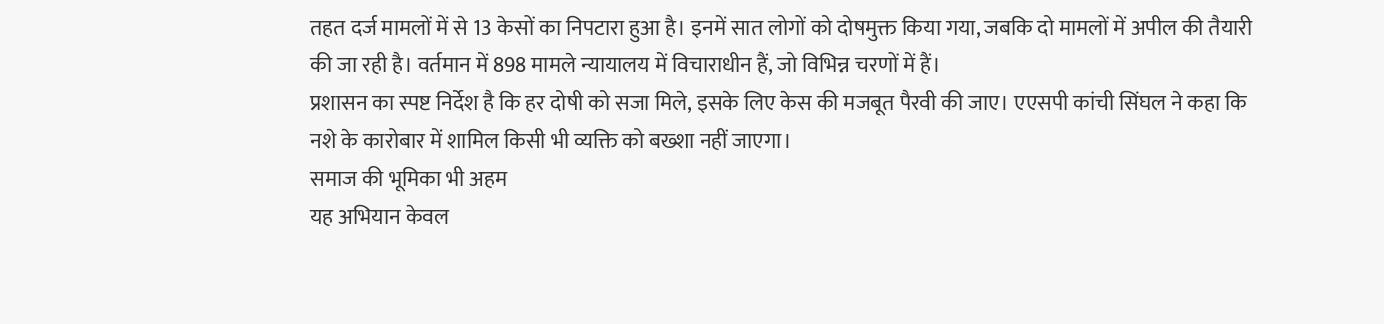तहत दर्ज मामलों में से 13 केसों का निपटारा हुआ है। इनमें सात लोगों को दोषमुक्त किया गया, जबकि दो मामलों में अपील की तैयारी की जा रही है। वर्तमान में 898 मामले न्यायालय में विचाराधीन हैं, जो विभिन्न चरणों में हैं।
प्रशासन का स्पष्ट निर्देश है कि हर दोषी को सजा मिले, इसके लिए केस की मजबूत पैरवी की जाए। एएसपी कांची सिंघल ने कहा कि नशे के कारोबार में शामिल किसी भी व्यक्ति को बख्शा नहीं जाएगा।
समाज की भूमिका भी अहम
यह अभियान केवल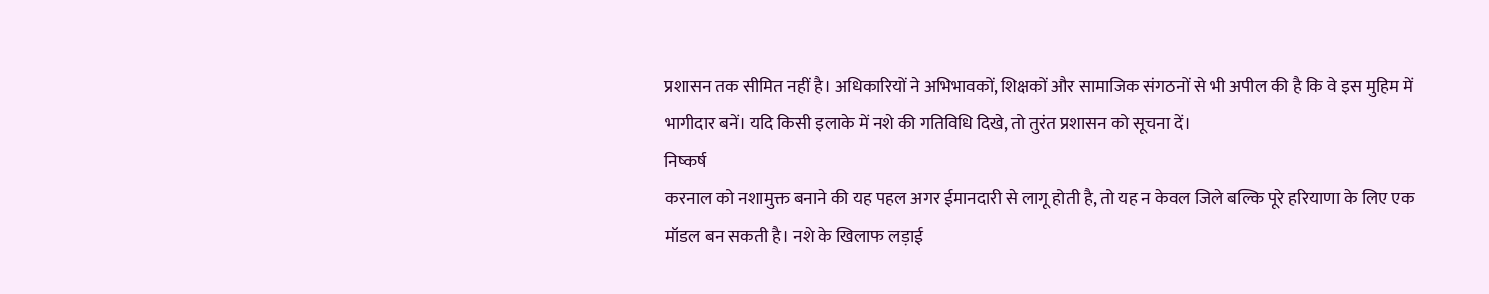प्रशासन तक सीमित नहीं है। अधिकारियों ने अभिभावकों, शिक्षकों और सामाजिक संगठनों से भी अपील की है कि वे इस मुहिम में भागीदार बनें। यदि किसी इलाके में नशे की गतिविधि दिखे, तो तुरंत प्रशासन को सूचना दें।
निष्कर्ष
करनाल को नशामुक्त बनाने की यह पहल अगर ईमानदारी से लागू होती है, तो यह न केवल जिले बल्कि पूरे हरियाणा के लिए एक मॉडल बन सकती है। नशे के खिलाफ लड़ाई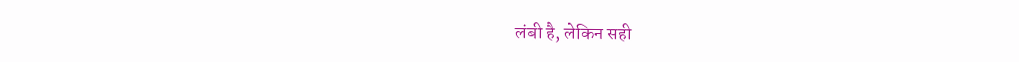लंबी है, लेकिन सही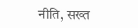नीति, सख्त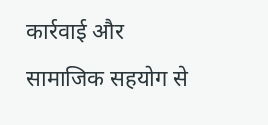कार्रवाई और सामाजिक सहयोग से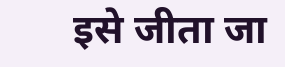इसे जीता जा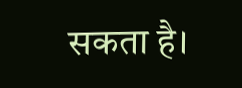सकता है।